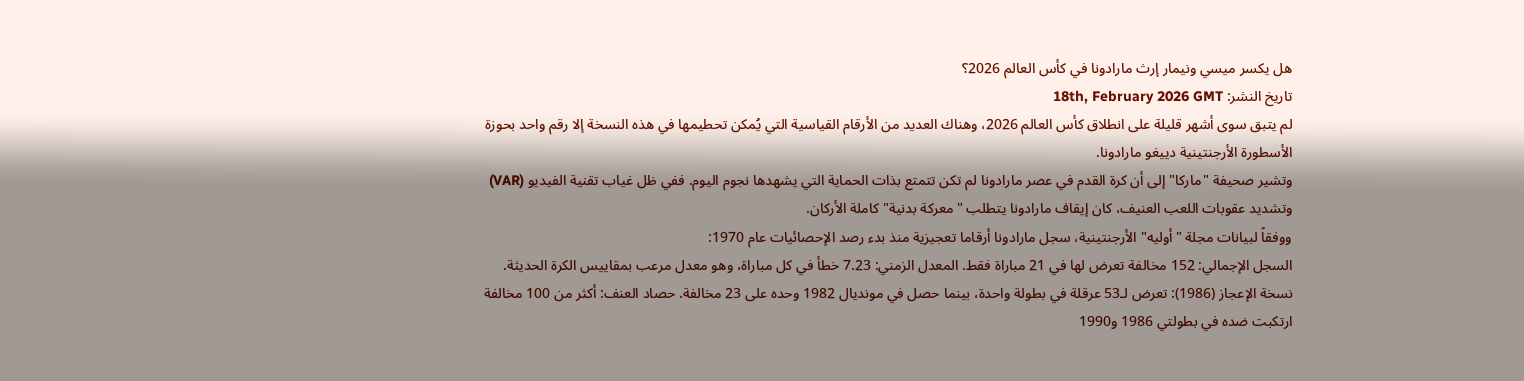هل يكسر ميسي ونيمار إرث مارادونا في كأس العالم 2026؟
تاريخ النشر: 18th, February 2026 GMT
لم يتبق سوى أشهر قليلة على انطلاق كأس العالم 2026، وهناك العديد من الأرقام القياسية التي يُمكن تحطيمها في هذه النسخة إلا رقم واحد بحوزة الأسطورة الأرجنتينية دييغو مارادونا.
وتشير صحيفة "ماركا" إلى أن كرة القدم في عصر مارادونا لم تكن تتمتع بذات الحماية التي يشهدها نجوم اليوم. ففي ظل غياب تقنية الفيديو (VAR) وتشديد عقوبات اللعب العنيف، كان إيقاف مارادونا يتطلب "معركة بدنية" كاملة الأركان.
ووفقاً لبيانات مجلة "أوليه" الأرجنتينية، سجل مارادونا أرقاما تعجيزية منذ بدء رصد الإحصائيات عام 1970:
السجل الإجمالي: 152 مخالفة تعرض لها في 21 مباراة فقط. المعدل الزمني: 7.23 خطأ في كل مباراة، وهو معدل مرعب بمقاييس الكرة الحديثة. نسخة الإعجاز (1986): تعرض لـ53 عرقلة في بطولة واحدة، بينما حصل في مونديال 1982 وحده على 23 مخالفة. حصاد العنف: أكثر من 100 مخالفة ارتكبت ضده في بطولتي 1986 و1990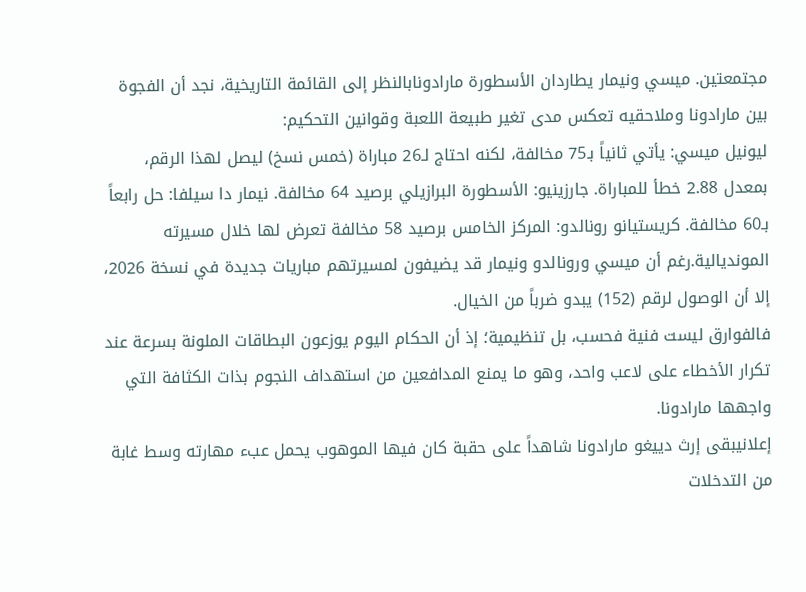مجتمعتين. ميسي ونيمار يطاردان الأسطورة مارادونابالنظر إلى القائمة التاريخية، نجد أن الفجوة بين مارادونا وملاحقيه تعكس مدى تغير طبيعة اللعبة وقوانين التحكيم:
ليونيل ميسي: يأتي ثانياً بـ75 مخالفة، لكنه احتاج لـ26 مباراة (خمس نسخ) ليصل لهذا الرقم، بمعدل 2.88 خطأ للمباراة. جارزينيو: الأسطورة البرازيلي برصيد 64 مخالفة. نيمار دا سيلفا: حل رابعاً بـ60 مخالفة. كريستيانو رونالدو: المركز الخامس برصيد 58 مخالفة تعرض لها خلال مسيرته المونديالية.رغم أن ميسي ورونالدو ونيمار قد يضيفون لمسيرتهم مباريات جديدة في نسخة 2026، إلا أن الوصول لرقم (152) يبدو ضرباً من الخيال.
فالفوارق ليست فنية فحسب، بل تنظيمية؛ إذ أن الحكام اليوم يوزعون البطاقات الملونة بسرعة عند تكرار الأخطاء على لاعب واحد، وهو ما يمنع المدافعين من استهداف النجوم بذات الكثافة التي واجهها مارادونا.
إعلانيبقى إرث دييغو مارادونا شاهداً على حقبة كان فيها الموهوب يحمل عبء مهارته وسط غابة من التدخلات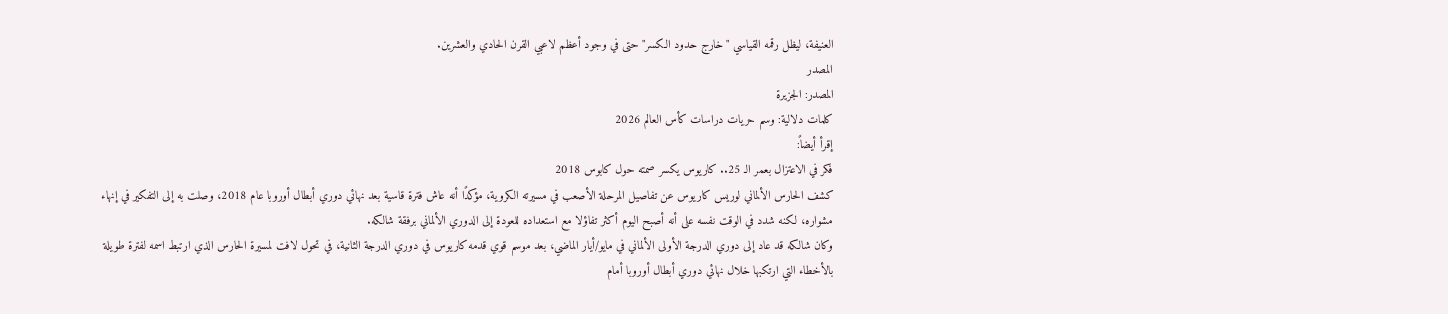العنيفة، ليظل رقمه القياسي "خارج حدود الكسر" حتى في وجود أعظم لاعبي القرن الحادي والعشرين.
المصدر
المصدر: الجزيرة
كلمات دلالية: وسم حريات دراسات كأس العالم 2026
إقرأ أيضاً:
فكر في الاعتزال بعمر الـ 25.. كاريوس يكسر صمته حول كابوس 2018
كشف الحارس الألماني لوريس كاريوس عن تفاصيل المرحلة الأصعب في مسيرته الكروية، مؤكدًا أنه عاش فترة قاسية بعد نهائي دوري أبطال أوروبا عام 2018، وصلت به إلى التفكير في إنهاء مشواره، لكنه شدد في الوقت نفسه على أنه أصبح اليوم أكثر تفاؤلا مع استعداده للعودة إلى الدوري الألماني برفقة شالكه.
وكان شالكه قد عاد إلى دوري الدرجة الأولى الألماني في مايو/أيار الماضي، بعد موسم قوي قدمه كاريوس في دوري الدرجة الثانية، في تحول لافت لمسيرة الحارس الذي ارتبط اسمه لفترة طويلة بالأخطاء التي ارتكبها خلال نهائي دوري أبطال أوروبا أمام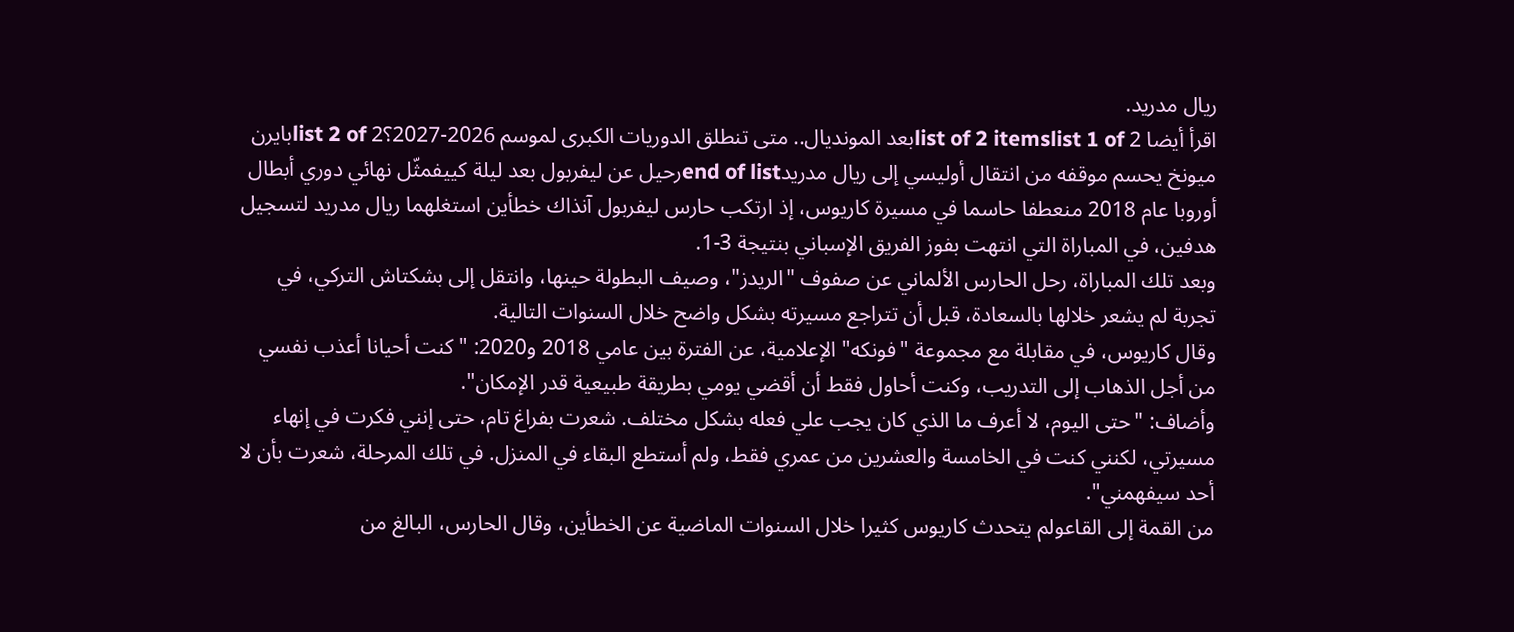ريال مدريد.
اقرأ أيضا list of 2 itemslist 1 of 2بعد المونديال.. متى تنطلق الدوريات الكبرى لموسم 2026-2027؟list 2 of 2بايرن ميونخ يحسم موقفه من انتقال أوليسي إلى ريال مدريدend of listرحيل عن ليفربول بعد ليلة كييفمثّل نهائي دوري أبطال أوروبا عام 2018 منعطفا حاسما في مسيرة كاريوس، إذ ارتكب حارس ليفربول آنذاك خطأين استغلهما ريال مدريد لتسجيل هدفين، في المباراة التي انتهت بفوز الفريق الإسباني بنتيجة 3-1.
وبعد تلك المباراة، رحل الحارس الألماني عن صفوف "الريدز"، وصيف البطولة حينها، وانتقل إلى بشكتاش التركي، في تجربة لم يشعر خلالها بالسعادة، قبل أن تتراجع مسيرته بشكل واضح خلال السنوات التالية.
وقال كاريوس، في مقابلة مع مجموعة "فونكه" الإعلامية، عن الفترة بين عامي 2018 و2020: "كنت أحيانا أعذب نفسي من أجل الذهاب إلى التدريب، وكنت أحاول فقط أن أقضي يومي بطريقة طبيعية قدر الإمكان".
وأضاف: "حتى اليوم، لا أعرف ما الذي كان يجب علي فعله بشكل مختلف. شعرت بفراغ تام، حتى إنني فكرت في إنهاء مسيرتي، لكنني كنت في الخامسة والعشرين من عمري فقط، ولم أستطع البقاء في المنزل. في تلك المرحلة، شعرت بأن لا أحد سيفهمني".
من القمة إلى القاعولم يتحدث كاريوس كثيرا خلال السنوات الماضية عن الخطأين، وقال الحارس، البالغ من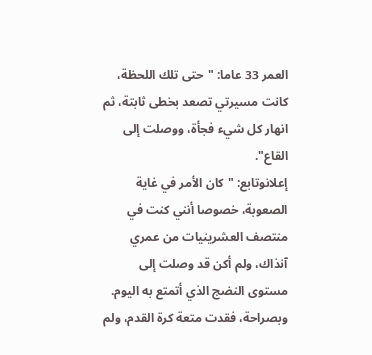العمر 33 عاما: "حتى تلك اللحظة، كانت مسيرتي تصعد بخطى ثابتة، ثم انهار كل شيء فجأة، ووصلت إلى القاع".
إعلانوتابع: "كان الأمر في غاية الصعوبة، خصوصا أنني كنت في منتصف العشرينيات من عمري آنذاك، ولم أكن قد وصلت إلى مستوى النضج الذي أتمتع به اليوم. وبصراحة، فقدت متعة كرة القدم، ولم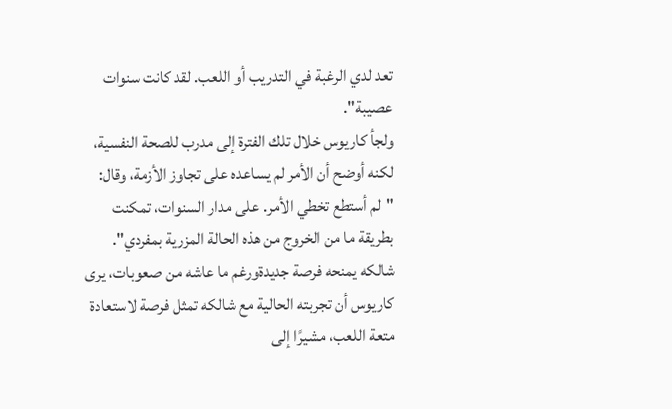تعد لدي الرغبة في التدريب أو اللعب. لقد كانت سنوات عصيبة".
ولجأ كاريوس خلال تلك الفترة إلى مدرب للصحة النفسية، لكنه أوضح أن الأمر لم يساعده على تجاوز الأزمة، وقال: "لم أستطع تخطي الأمر. على مدار السنوات، تمكنت بطريقة ما من الخروج من هذه الحالة المزرية بمفردي".
شالكه يمنحه فرصة جديدةورغم ما عاشه من صعوبات، يرى كاريوس أن تجربته الحالية مع شالكه تمثل فرصة لاستعادة متعة اللعب، مشيرًا إلى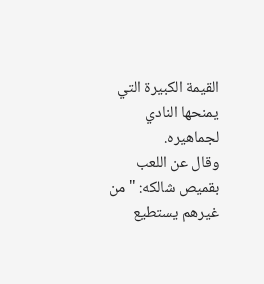القيمة الكبيرة التي يمنحها النادي لجماهيره.
وقال عن اللعب بقميص شالكه: "من غيرهم يستطيع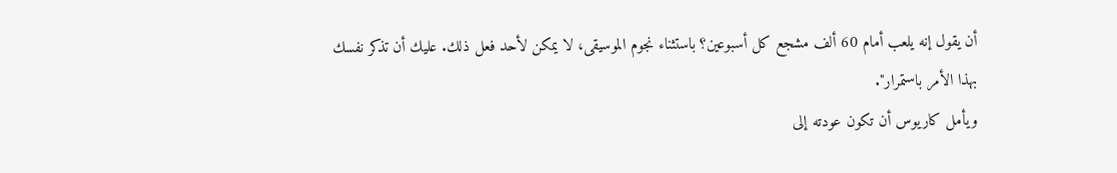أن يقول إنه يلعب أمام 60 ألف مشجع كل أسبوعين؟ باستثناء نجوم الموسيقى، لا يمكن لأحد فعل ذلك. عليك أن تذكر نفسك بهذا الأمر باستمرار".
ويأمل كاريوس أن تكون عودته إلى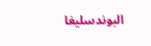البوندسليغا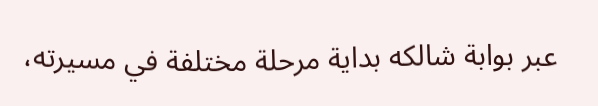عبر بوابة شالكه بداية مرحلة مختلفة في مسيرته،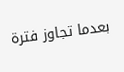بعدما تجاوز فترة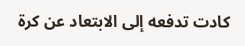كادت تدفعه إلى الابتعاد عن كرة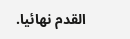القدم نهائيا.